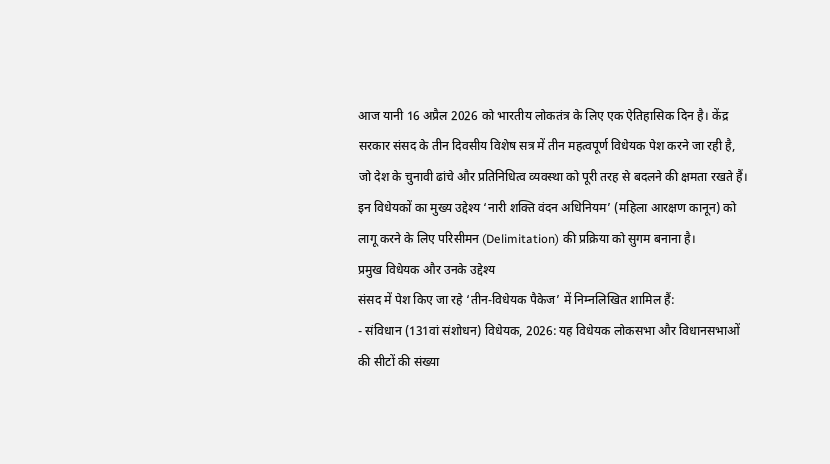आज यानी 16 अप्रैल 2026 को भारतीय लोकतंत्र के लिए एक ऐतिहासिक दिन है। केंद्र सरकार संसद के तीन दिवसीय विशेष सत्र में तीन महत्वपूर्ण विधेयक पेश करने जा रही है, जो देश के चुनावी ढांचे और प्रतिनिधित्व व्यवस्था को पूरी तरह से बदलने की क्षमता रखते हैं। इन विधेयकों का मुख्य उद्देश्य ‘नारी शक्ति वंदन अधिनियम’ (महिला आरक्षण कानून) को लागू करने के लिए परिसीमन (Delimitation) की प्रक्रिया को सुगम बनाना है।
प्रमुख विधेयक और उनके उद्देश्य
संसद में पेश किए जा रहे ‘तीन-विधेयक पैकेज’ में निम्नलिखित शामिल हैं:
- संविधान (131वां संशोधन) विधेयक, 2026: यह विधेयक लोकसभा और विधानसभाओं की सीटों की संख्या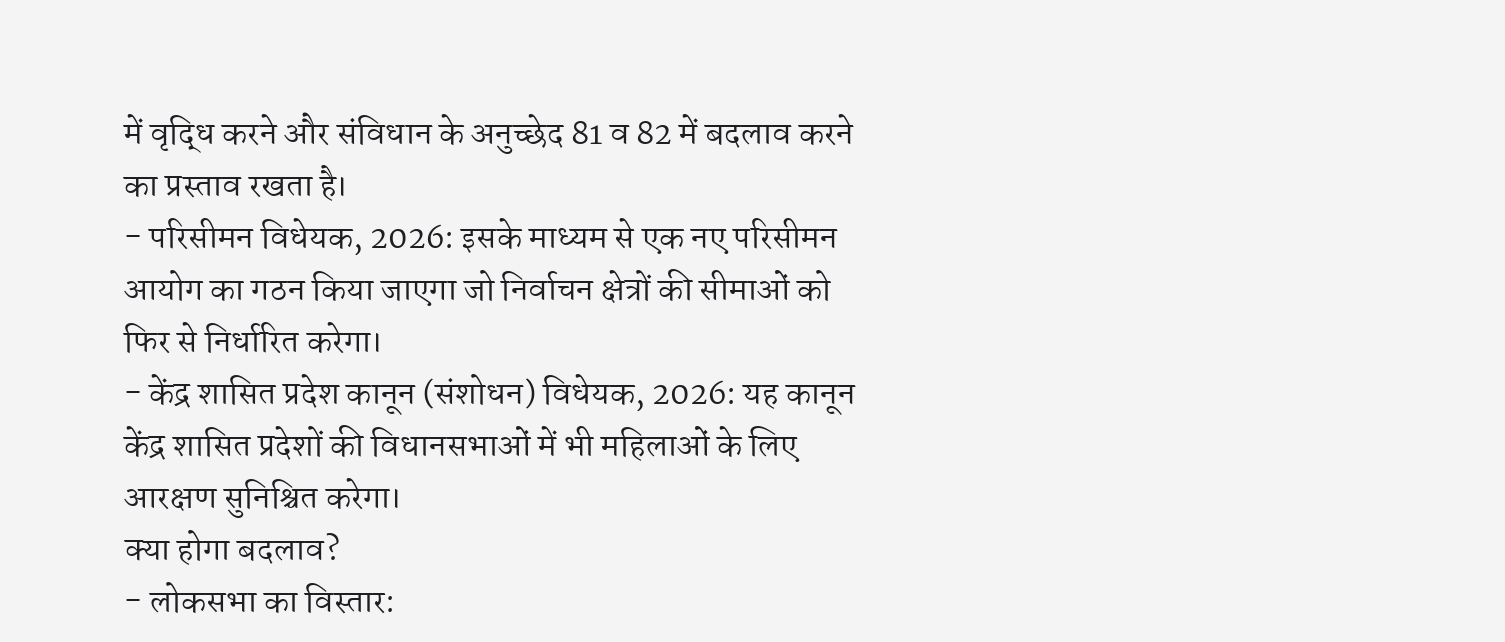में वृद्धि करने और संविधान के अनुच्छेद 81 व 82 में बदलाव करने का प्रस्ताव रखता है।
- परिसीमन विधेयक, 2026: इसके माध्यम से एक नए परिसीमन आयोग का गठन किया जाएगा जो निर्वाचन क्षेत्रों की सीमाओं को फिर से निर्धारित करेगा।
- केंद्र शासित प्रदेश कानून (संशोधन) विधेयक, 2026: यह कानून केंद्र शासित प्रदेशों की विधानसभाओं में भी महिलाओं के लिए आरक्षण सुनिश्चित करेगा।
क्या होगा बदलाव?
- लोकसभा का विस्तार: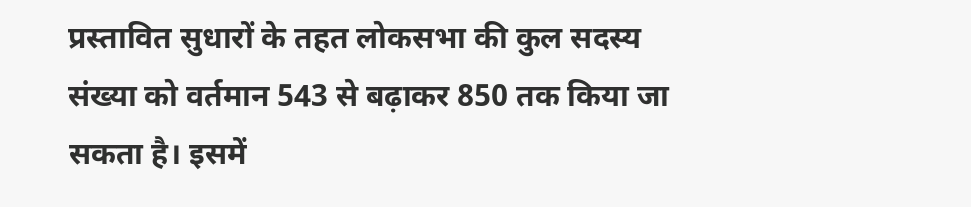प्रस्तावित सुधारों के तहत लोकसभा की कुल सदस्य संख्या को वर्तमान 543 से बढ़ाकर 850 तक किया जा सकता है। इसमें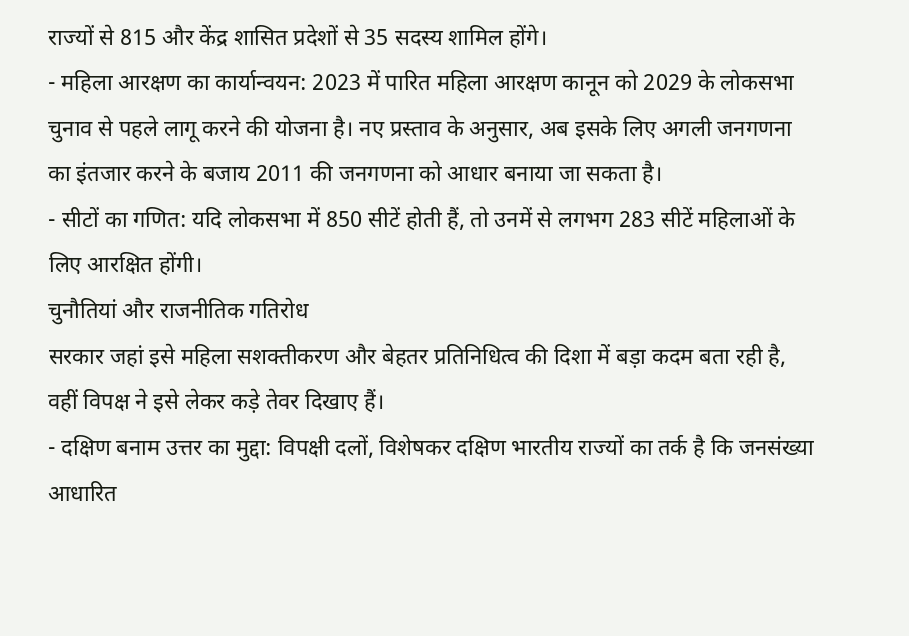राज्यों से 815 और केंद्र शासित प्रदेशों से 35 सदस्य शामिल होंगे।
- महिला आरक्षण का कार्यान्वयन: 2023 में पारित महिला आरक्षण कानून को 2029 के लोकसभा चुनाव से पहले लागू करने की योजना है। नए प्रस्ताव के अनुसार, अब इसके लिए अगली जनगणना का इंतजार करने के बजाय 2011 की जनगणना को आधार बनाया जा सकता है।
- सीटों का गणित: यदि लोकसभा में 850 सीटें होती हैं, तो उनमें से लगभग 283 सीटें महिलाओं के लिए आरक्षित होंगी।
चुनौतियां और राजनीतिक गतिरोध
सरकार जहां इसे महिला सशक्तीकरण और बेहतर प्रतिनिधित्व की दिशा में बड़ा कदम बता रही है, वहीं विपक्ष ने इसे लेकर कड़े तेवर दिखाए हैं।
- दक्षिण बनाम उत्तर का मुद्दा: विपक्षी दलों, विशेषकर दक्षिण भारतीय राज्यों का तर्क है कि जनसंख्या आधारित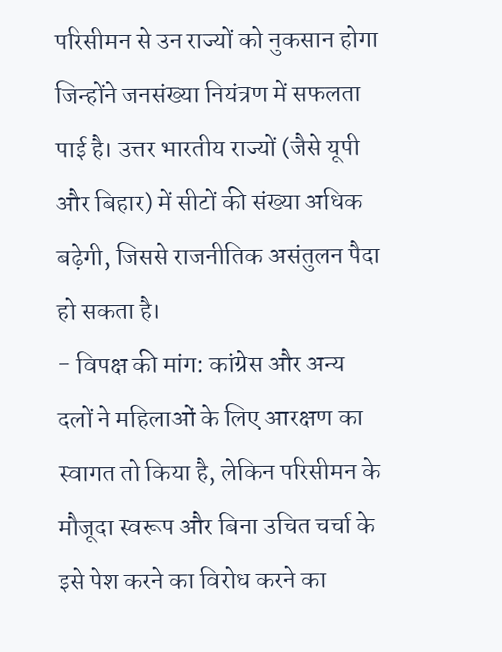परिसीमन से उन राज्यों को नुकसान होगा जिन्होंने जनसंख्या नियंत्रण में सफलता पाई है। उत्तर भारतीय राज्यों (जैसे यूपी और बिहार) में सीटों की संख्या अधिक बढ़ेगी, जिससे राजनीतिक असंतुलन पैदा हो सकता है।
- विपक्ष की मांग: कांग्रेस और अन्य दलों ने महिलाओं के लिए आरक्षण का स्वागत तो किया है, लेकिन परिसीमन के मौजूदा स्वरूप और बिना उचित चर्चा के इसे पेश करने का विरोध करने का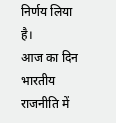निर्णय लिया है।
आज का दिन भारतीय राजनीति में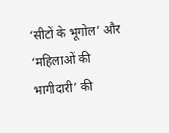‘सीटों के भूगोल’ और ‘महिलाओं की भागीदारी’ की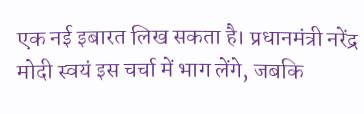एक नई इबारत लिख सकता है। प्रधानमंत्री नरेंद्र मोदी स्वयं इस चर्चा में भाग लेंगे, जबकि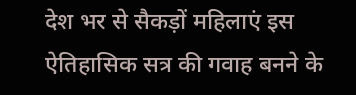देश भर से सैकड़ों महिलाएं इस ऐतिहासिक सत्र की गवाह बनने के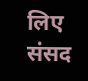लिए संसद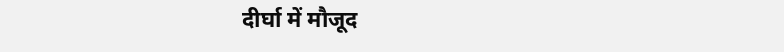दीर्घा में मौजूद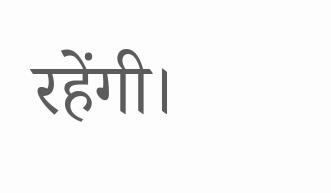रहेंगी।